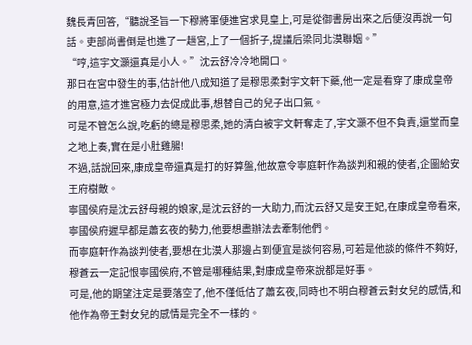魏長青回答,“聽說圣旨一下穆將軍便進宮求見皇上,可是從御書房出來之后便沒再說一句話。吏部尚書倒是也進了一趟宮,上了一個折子,提議后梁同北漠聯姻。”
“哼,這宇文灝還真是小人。”沈云舒冷冷地開口。
那日在宮中發生的事,估計他八成知道了是穆思柔對宇文軒下藥,他一定是看穿了康成皇帝的用意,這才進宮極力去促成此事,想替自己的兒子出口氣。
可是不管怎么說,吃虧的總是穆思柔,她的清白被宇文軒奪走了,宇文灝不但不負責,還堂而皇之地上奏,實在是小肚雞腸!
不過,話說回來,康成皇帝還真是打的好算盤,他故意令寧庭軒作為談判和親的使者,企圖給安王府樹敵。
寧國侯府是沈云舒母親的娘家,是沈云舒的一大助力,而沈云舒又是安王妃,在康成皇帝看來,寧國侯府遲早都是蕭玄夜的勢力,他要想盡辦法去牽制他們。
而寧庭軒作為談判使者,要想在北漠人那邊占到便宜是談何容易,可若是他談的條件不夠好,穆蒼云一定記恨寧國侯府,不管是哪種結果,對康成皇帝來說都是好事。
可是,他的期望注定是要落空了,他不僅低估了蕭玄夜,同時也不明白穆蒼云對女兒的感情,和他作為帝王對女兒的感情是完全不一樣的。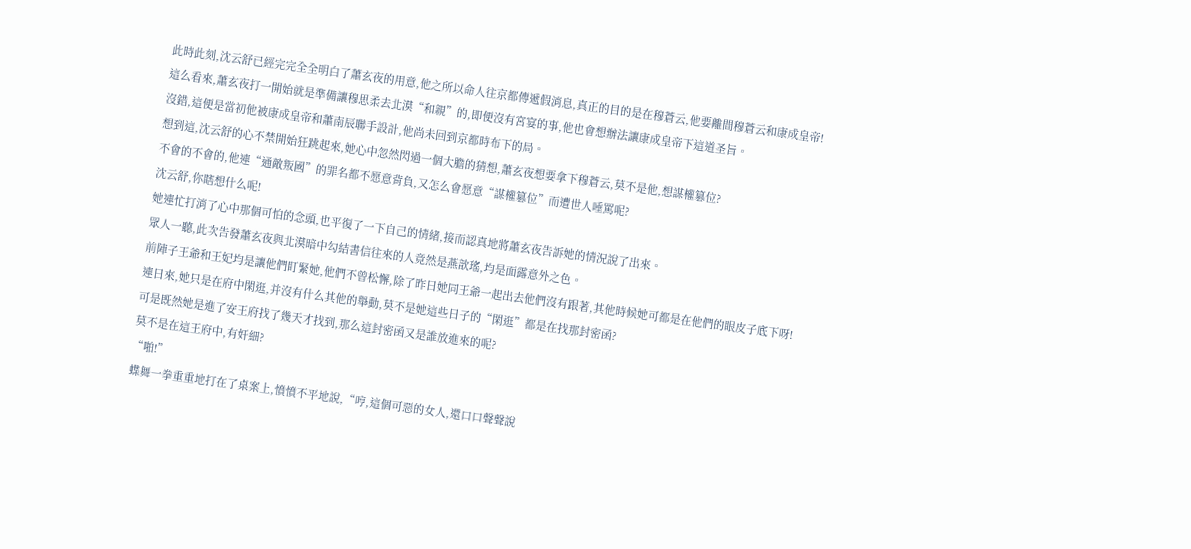此時此刻,沈云舒已經完完全全明白了蕭玄夜的用意,他之所以命人往京都傳遞假消息,真正的目的是在穆蒼云,他要離間穆蒼云和康成皇帝!
這么看來,蕭玄夜打一開始就是準備讓穆思柔去北漠“和親”的,即便沒有宮宴的事,他也會想辦法讓康成皇帝下這道圣旨。
沒錯,這便是當初他被康成皇帝和蕭南辰聯手設計,他尚未回到京都時布下的局。
想到這,沈云舒的心不禁開始狂跳起來,她心中忽然閃過一個大膽的猜想,蕭玄夜想要拿下穆蒼云,莫不是他,想謀權篡位?
不會的不會的,他連“通敵叛國”的罪名都不愿意背負,又怎么會愿意“謀權篡位”而遭世人唾罵呢?
沈云舒,你瞎想什么呢!
她連忙打消了心中那個可怕的念頭,也平復了一下自己的情緒,接而認真地將蕭玄夜告訴她的情況說了出來。
眾人一聽,此次告發蕭玄夜與北漠暗中勾結書信往來的人竟然是燕歆瑤,均是面露意外之色。
前陣子王爺和王妃均是讓他們盯緊她,他們不曾松懈,除了昨日她同王爺一起出去他們沒有跟著,其他時候她可都是在他們的眼皮子底下呀!
連日來,她只是在府中閑逛,并沒有什么其他的舉動,莫不是她這些日子的“閑逛”都是在找那封密函?
可是既然她是進了安王府找了幾天才找到,那么這封密函又是誰放進來的呢?
莫不是在這王府中,有奸細?
“啪!”
蝶舞一拳重重地打在了桌案上,憤憤不平地說,“哼,這個可惡的女人,還口口聲聲說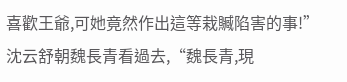喜歡王爺,可她竟然作出這等栽贓陷害的事!”
沈云舒朝魏長青看過去,“魏長青,現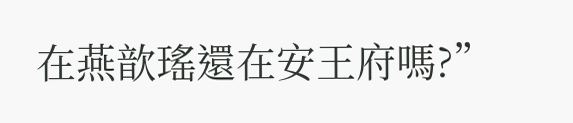在燕歆瑤還在安王府嗎?”